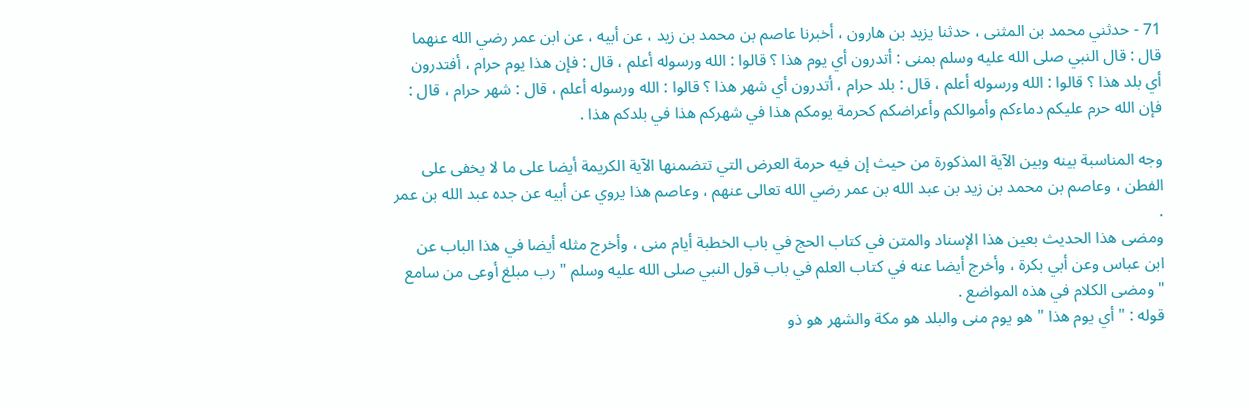71 - حدثني محمد بن المثنى ، حدثنا يزيد بن هارون ، أخبرنا عاصم بن محمد بن زيد ، عن أبيه ، عن ابن عمر رضي الله عنهما قال : قال النبي صلى الله عليه وسلم بمنى : أتدرون أي يوم هذا ؟ قالوا : الله ورسوله أعلم ، قال : فإن هذا يوم حرام ، أفتدرون أي بلد هذا ؟ قالوا : الله ورسوله أعلم ، قال : بلد حرام ، أتدرون أي شهر هذا ؟ قالوا : الله ورسوله أعلم ، قال : شهر حرام ، قال : فإن الله حرم عليكم دماءكم وأموالكم وأعراضكم كحرمة يومكم هذا في شهركم هذا في بلدكم هذا .

وجه المناسبة بينه وبين الآية المذكورة من حيث إن فيه حرمة العرض التي تتضمنها الآية الكريمة أيضا على ما لا يخفى على الفطن ، وعاصم بن محمد بن زيد بن عبد الله بن عمر رضي الله تعالى عنهم ، وعاصم هذا يروي عن أبيه عن جده عبد الله بن عمر .
ومضى هذا الحديث بعين هذا الإسناد والمتن في كتاب الحج في باب الخطبة أيام منى ، وأخرج مثله أيضا في هذا الباب عن ابن عباس وعن أبي بكرة ، وأخرج أيضا عنه في كتاب العلم في باب قول النبي صلى الله عليه وسلم " رب مبلغ أوعى من سامع " ومضى الكلام في هذه المواضع .
قوله : " أي يوم هذا " هو يوم منى والبلد هو مكة والشهر هو ذو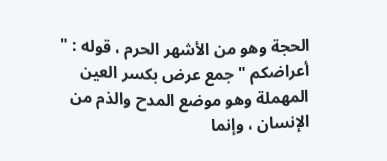الحجة وهو من الأشهر الحرم ، قوله : " أعراضكم " جمع عرض بكسر العين المهملة وهو موضع المدح والذم من الإنسان ، وإنما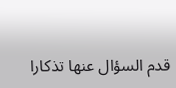قدم السؤال عنها تذكارا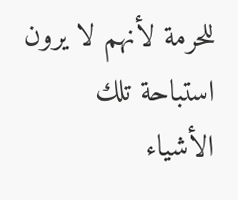للحرمة لأنهم لا يرون استباحة تلك الأشياء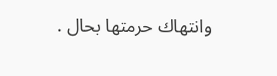وانتهاك حرمتها بحال .